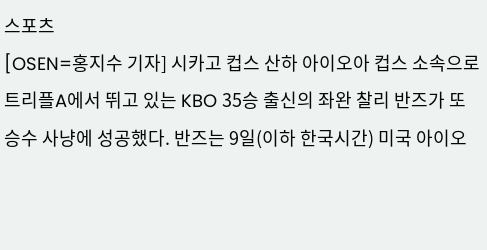스포츠
[OSEN=홍지수 기자] 시카고 컵스 산하 아이오아 컵스 소속으로 트리플A에서 뛰고 있는 KBO 35승 출신의 좌완 찰리 반즈가 또 승수 사냥에 성공했다. 반즈는 9일(이하 한국시간) 미국 아이오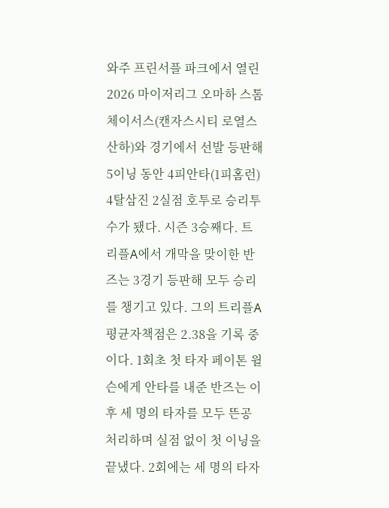와주 프린서플 파크에서 열린 2026 마이저리그 오마하 스톰 체이서스(캔자스시티 로열스 산하)와 경기에서 선발 등판해 5이닝 동안 4피안타(1피홈런) 4탈삼진 2실점 호투로 승리투수가 됐다. 시즌 3승째다. 트리플A에서 개막을 맞이한 반즈는 3경기 등판해 모두 승리를 챙기고 있다. 그의 트리플A 평균자책점은 2.38을 기록 중이다. 1회초 첫 타자 페이톤 윌슨에게 안타를 내준 반즈는 이후 세 명의 타자를 모두 뜬공 처리하며 실점 없이 첫 이닝을 끝냈다. 2회에는 세 명의 타자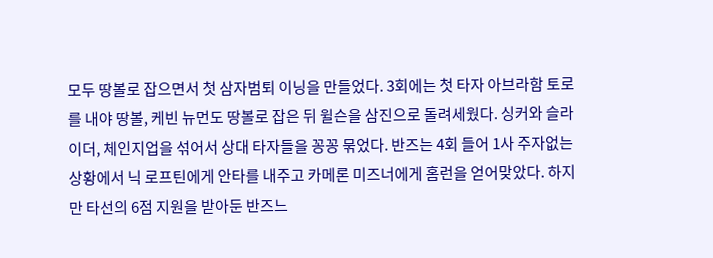모두 땅볼로 잡으면서 첫 삼자범퇴 이닝을 만들었다. 3회에는 첫 타자 아브라함 토로를 내야 땅볼, 케빈 뉴먼도 땅볼로 잡은 뒤 윌슨을 삼진으로 돌려세웠다. 싱커와 슬라이더, 체인지업을 섞어서 상대 타자들을 꽁꽁 묶었다. 반즈는 4회 들어 1사 주자없는 상황에서 닉 로프틴에게 안타를 내주고 카메론 미즈너에게 홈런을 얻어맞았다. 하지만 타선의 6점 지원을 받아둔 반즈느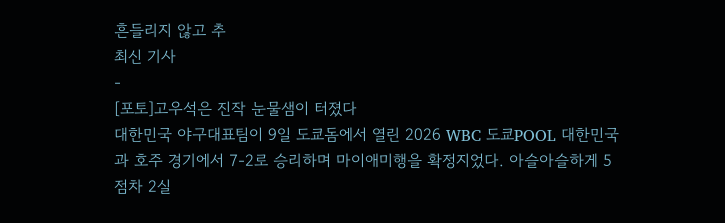흔들리지 않고 추
최신 기사
-
[포토]고우석은 진작 눈물샘이 터졌다
대한민국 야구대표팀이 9일 도쿄돔에서 열린 2026 WBC 도쿄POOL 대한민국과 호주 경기에서 7-2로 승리하며 마이애미행을 확정지었다. 아슬아슬하게 5점차 2실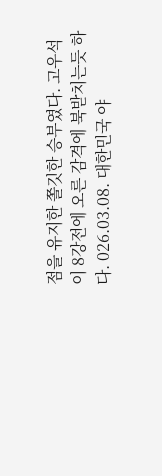점을 유지한 쫄깃한 승부였다. 고우석이 8강전에 오른 감격에 북받치는듯 하다. 026.03.08. 대한민국 야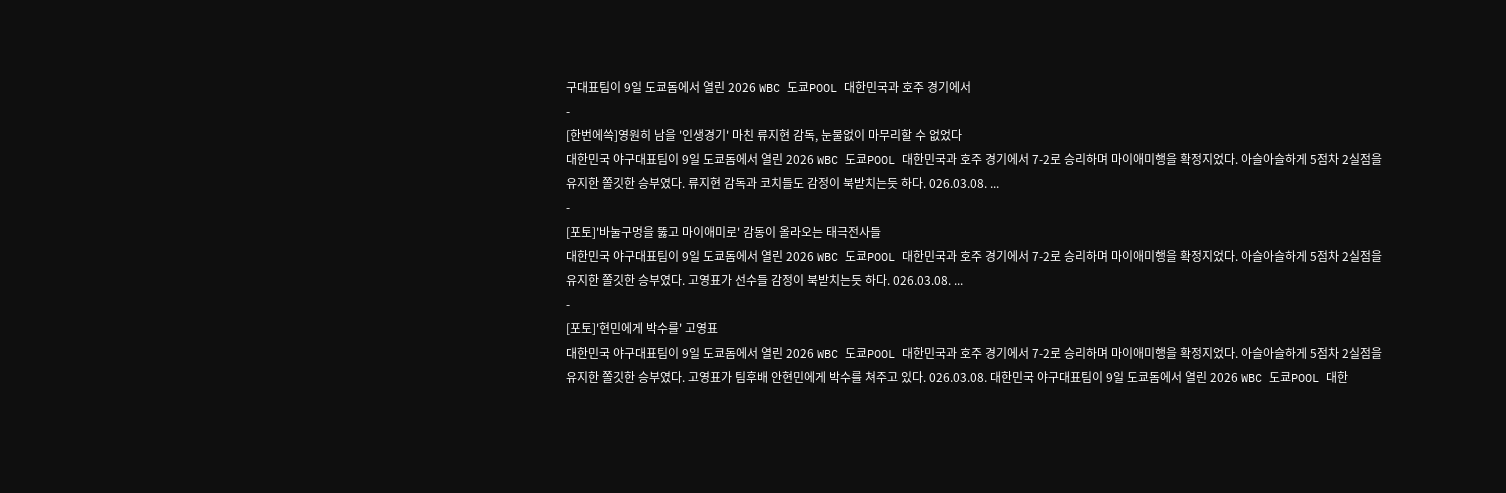구대표팀이 9일 도쿄돔에서 열린 2026 WBC 도쿄POOL 대한민국과 호주 경기에서
-
[한번에쓱]영원히 남을 '인생경기' 마친 류지현 감독, 눈물없이 마무리할 수 없었다
대한민국 야구대표팀이 9일 도쿄돔에서 열린 2026 WBC 도쿄POOL 대한민국과 호주 경기에서 7-2로 승리하며 마이애미행을 확정지었다. 아슬아슬하게 5점차 2실점을 유지한 쫄깃한 승부였다. 류지현 감독과 코치들도 감정이 북받치는듯 하다. 026.03.08. ...
-
[포토]'바눌구멍을 뚫고 마이애미로' 감동이 올라오는 태극전사들
대한민국 야구대표팀이 9일 도쿄돔에서 열린 2026 WBC 도쿄POOL 대한민국과 호주 경기에서 7-2로 승리하며 마이애미행을 확정지었다. 아슬아슬하게 5점차 2실점을 유지한 쫄깃한 승부였다. 고영표가 선수들 감정이 북받치는듯 하다. 026.03.08. ...
-
[포토]'현민에게 박수를' 고영표
대한민국 야구대표팀이 9일 도쿄돔에서 열린 2026 WBC 도쿄POOL 대한민국과 호주 경기에서 7-2로 승리하며 마이애미행을 확정지었다. 아슬아슬하게 5점차 2실점을 유지한 쫄깃한 승부였다. 고영표가 팀후배 안현민에게 박수를 쳐주고 있다. 026.03.08. 대한민국 야구대표팀이 9일 도쿄돔에서 열린 2026 WBC 도쿄POOL 대한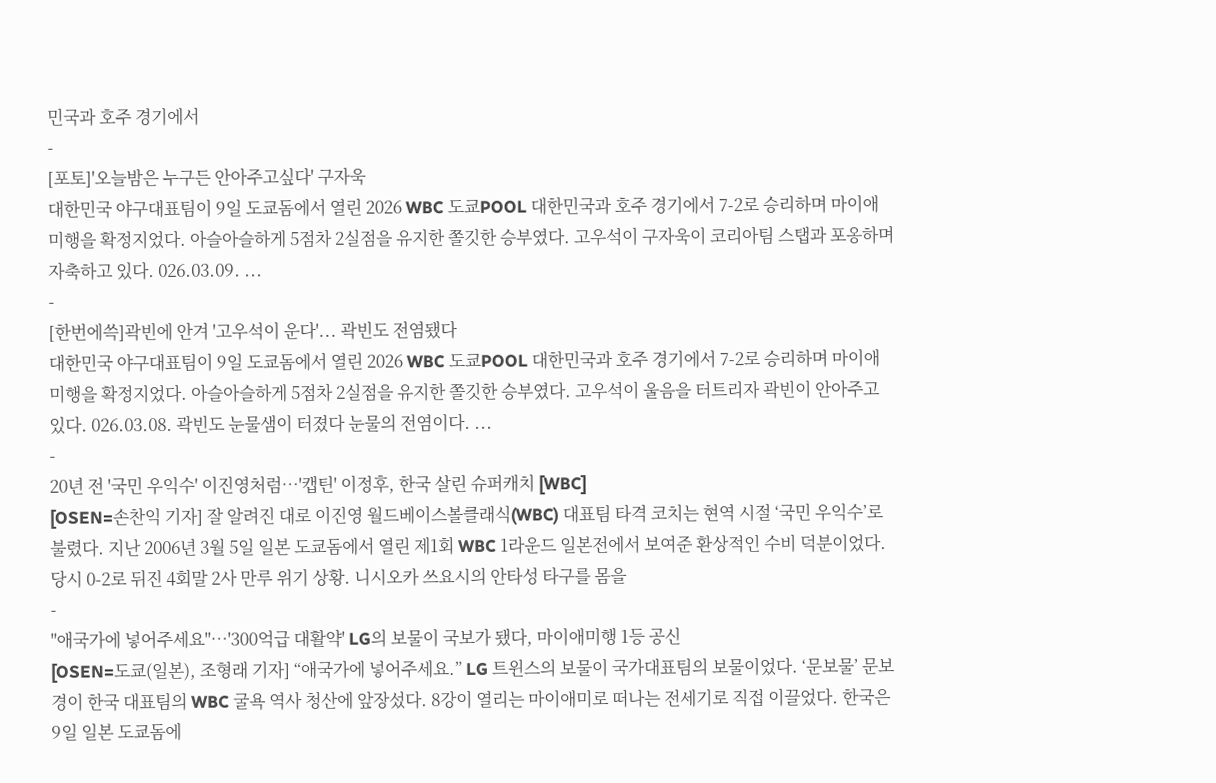민국과 호주 경기에서
-
[포토]'오늘밤은 누구든 안아주고싶다' 구자욱
대한민국 야구대표팀이 9일 도쿄돔에서 열린 2026 WBC 도쿄POOL 대한민국과 호주 경기에서 7-2로 승리하며 마이애미행을 확정지었다. 아슬아슬하게 5점차 2실점을 유지한 쫄깃한 승부였다. 고우석이 구자욱이 코리아팀 스탭과 포옹하며 자축하고 있다. 026.03.09. ...
-
[한번에쓱]곽빈에 안겨 '고우석이 운다'... 곽빈도 전염됐다
대한민국 야구대표팀이 9일 도쿄돔에서 열린 2026 WBC 도쿄POOL 대한민국과 호주 경기에서 7-2로 승리하며 마이애미행을 확정지었다. 아슬아슬하게 5점차 2실점을 유지한 쫄깃한 승부였다. 고우석이 울음을 터트리자 곽빈이 안아주고 있다. 026.03.08. 곽빈도 눈물샘이 터졌다 눈물의 전염이다. ...
-
20년 전 '국민 우익수' 이진영처럼…'캡틴' 이정후, 한국 살린 슈퍼캐치 [WBC]
[OSEN=손찬익 기자] 잘 알려진 대로 이진영 월드베이스볼클래식(WBC) 대표팀 타격 코치는 현역 시절 ‘국민 우익수’로 불렸다. 지난 2006년 3월 5일 일본 도쿄돔에서 열린 제1회 WBC 1라운드 일본전에서 보여준 환상적인 수비 덕분이었다. 당시 0-2로 뒤진 4회말 2사 만루 위기 상황. 니시오카 쓰요시의 안타성 타구를 몸을
-
"애국가에 넣어주세요"…'300억급 대활약' LG의 보물이 국보가 됐다, 마이애미행 1등 공신
[OSEN=도쿄(일본), 조형래 기자] “애국가에 넣어주세요.” LG 트윈스의 보물이 국가대표팀의 보물이었다. ‘문보물’ 문보경이 한국 대표팀의 WBC 굴욕 역사 청산에 앞장섰다. 8강이 열리는 마이애미로 떠나는 전세기로 직접 이끌었다. 한국은 9일 일본 도쿄돔에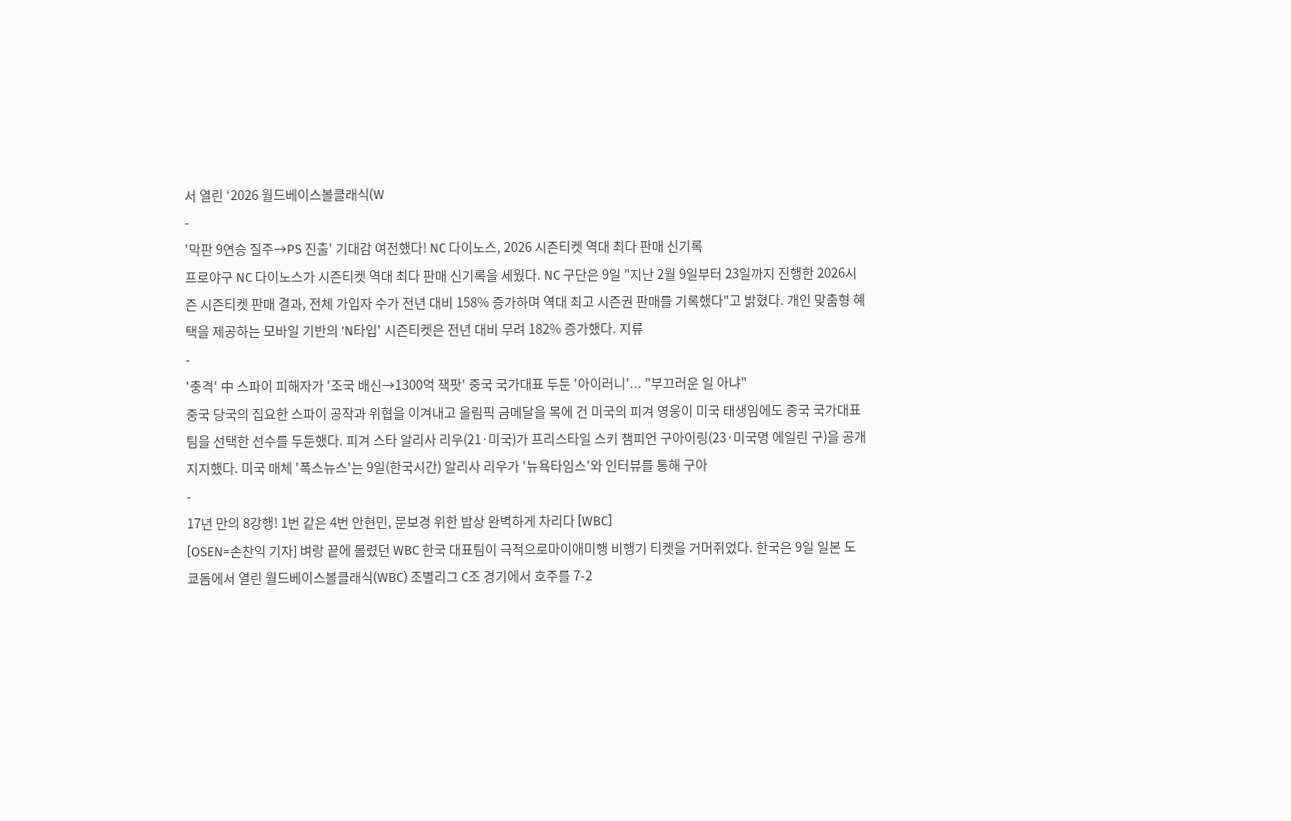서 열린 ‘2026 월드베이스볼클래식(W
-
'막판 9연승 질주→PS 진출' 기대감 여전했다! NC 다이노스, 2026 시즌티켓 역대 최다 판매 신기록
프로야구 NC 다이노스가 시즌티켓 역대 최다 판매 신기록을 세웠다. NC 구단은 9일 "지난 2월 9일부터 23일까지 진행한 2026시즌 시즌티켓 판매 결과, 전체 가입자 수가 전년 대비 158% 증가하며 역대 최고 시즌권 판매를 기록했다"고 밝혔다. 개인 맞춤형 혜택을 제공하는 모바일 기반의 'N타입' 시즌티켓은 전년 대비 무려 182% 증가했다. 지류
-
'충격' 中 스파이 피해자가 '조국 배신→1300억 잭팟' 중국 국가대표 두둔 '아이러니'... "부끄러운 일 아냐"
중국 당국의 집요한 스파이 공작과 위협을 이겨내고 올림픽 금메달을 목에 건 미국의 피겨 영웅이 미국 태생임에도 중국 국가대표팀을 선택한 선수를 두둔했다. 피겨 스타 알리사 리우(21·미국)가 프리스타일 스키 챔피언 구아이링(23·미국명 에일린 구)을 공개 지지했다. 미국 매체 '폭스뉴스'는 9일(한국시간) 알리사 리우가 '뉴욕타임스'와 인터뷰를 통해 구아
-
17년 만의 8강행! 1번 같은 4번 안현민, 문보경 위한 밥상 완벽하게 차리다 [WBC]
[OSEN=손찬익 기자] 벼랑 끝에 몰렸던 WBC 한국 대표팀이 극적으로마이애미행 비행기 티켓을 거머쥐었다. 한국은 9일 일본 도쿄돔에서 열린 월드베이스볼클래식(WBC) 조별리그 C조 경기에서 호주를 7-2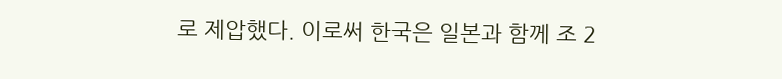로 제압했다. 이로써 한국은 일본과 함께 조 2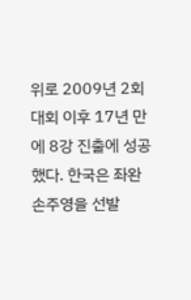위로 2009년 2회 대회 이후 17년 만에 8강 진출에 성공했다. 한국은 좌완 손주영을 선발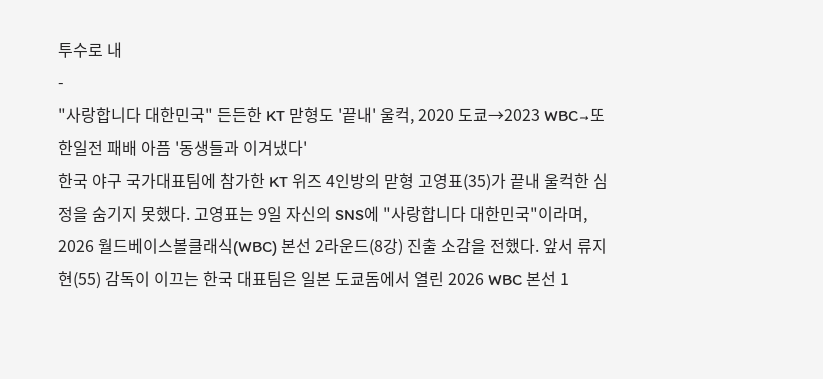투수로 내
-
"사랑합니다 대한민국" 든든한 KT 맏형도 '끝내' 울컥, 2020 도쿄→2023 WBC→또 한일전 패배 아픔 '동생들과 이겨냈다'
한국 야구 국가대표팀에 참가한 KT 위즈 4인방의 맏형 고영표(35)가 끝내 울컥한 심정을 숨기지 못했다. 고영표는 9일 자신의 SNS에 "사랑합니다 대한민국"이라며, 2026 월드베이스볼클래식(WBC) 본선 2라운드(8강) 진출 소감을 전했다. 앞서 류지현(55) 감독이 이끄는 한국 대표팀은 일본 도쿄돔에서 열린 2026 WBC 본선 1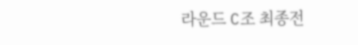라운드 C조 최종전